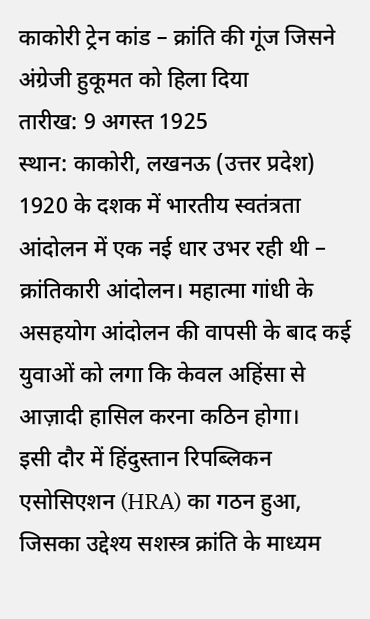काकोरी ट्रेन कांड – क्रांति की गूंज जिसने अंग्रेजी हुकूमत को हिला दिया
तारीख: 9 अगस्त 1925
स्थान: काकोरी, लखनऊ (उत्तर प्रदेश)
1920 के दशक में भारतीय स्वतंत्रता आंदोलन में एक नई धार उभर रही थी – क्रांतिकारी आंदोलन। महात्मा गांधी के असहयोग आंदोलन की वापसी के बाद कई युवाओं को लगा कि केवल अहिंसा से आज़ादी हासिल करना कठिन होगा।
इसी दौर में हिंदुस्तान रिपब्लिकन एसोसिएशन (HRA) का गठन हुआ, जिसका उद्देश्य सशस्त्र क्रांति के माध्यम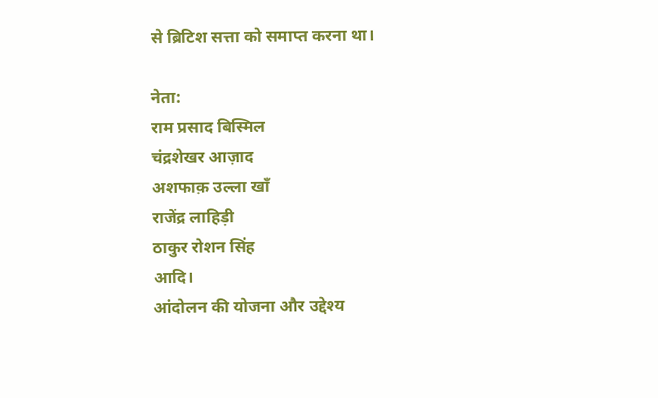से ब्रिटिश सत्ता को समाप्त करना था।

नेता:
राम प्रसाद बिस्मिल
चंद्रशेखर आज़ाद
अशफाक़ उल्ला खाँ
राजेंद्र लाहिड़ी
ठाकुर रोशन सिंह
आदि।
आंदोलन की योजना और उद्देश्य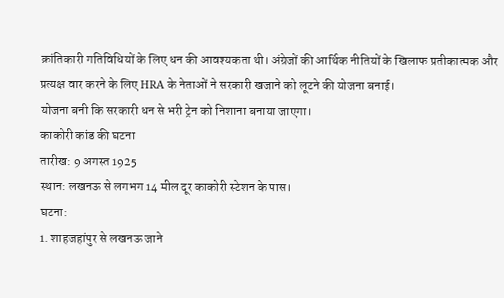क्रांतिकारी गतिविधियों के लिए धन की आवश्यकता थी। अंग्रेजों की आर्थिक नीतियों के खिलाफ प्रतीकात्मक और प्रत्यक्ष वार करने के लिए HRA के नेताओं ने सरकारी खजाने को लूटने की योजना बनाई।
योजना बनी कि सरकारी धन से भरी ट्रेन को निशाना बनाया जाएगा।
काकोरी कांड की घटना
तारीख: 9 अगस्त 1925
स्थान: लखनऊ से लगभग 14 मील दूर काकोरी स्टेशन के पास।
घटना:
1. शाहजहांपुर से लखनऊ जाने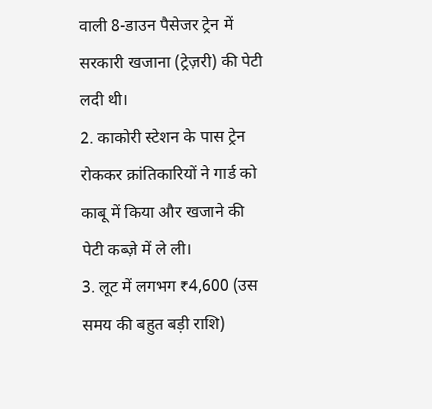वाली 8-डाउन पैसेजर ट्रेन में सरकारी खजाना (ट्रेज़री) की पेटी लदी थी।
2. काकोरी स्टेशन के पास ट्रेन रोककर क्रांतिकारियों ने गार्ड को काबू में किया और खजाने की पेटी कब्ज़े में ले ली।
3. लूट में लगभग ₹4,600 (उस समय की बहुत बड़ी राशि)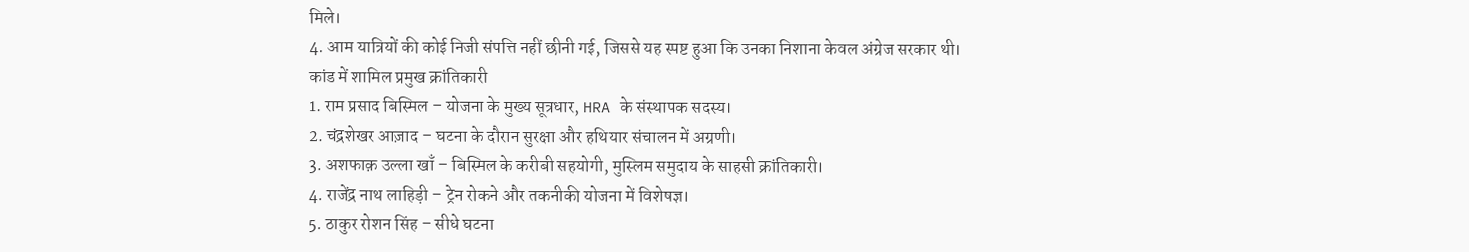मिले।
4. आम यात्रियों की कोई निजी संपत्ति नहीं छीनी गई, जिससे यह स्पष्ट हुआ कि उनका निशाना केवल अंग्रेज सरकार थी।
कांड में शामिल प्रमुख क्रांतिकारी
1. राम प्रसाद बिस्मिल – योजना के मुख्य सूत्रधार, HRA के संस्थापक सदस्य।
2. चंद्रशेखर आज़ाद – घटना के दौरान सुरक्षा और हथियार संचालन में अग्रणी।
3. अशफाक़ उल्ला खाँ – बिस्मिल के करीबी सहयोगी, मुस्लिम समुदाय के साहसी क्रांतिकारी।
4. राजेंद्र नाथ लाहिड़ी – ट्रेन रोकने और तकनीकी योजना में विशेषज्ञ।
5. ठाकुर रोशन सिंह – सीधे घटना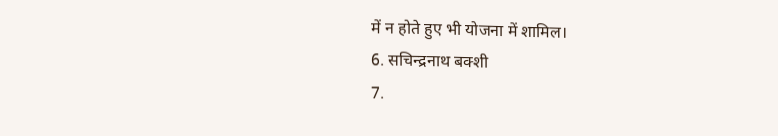में न होते हुए भी योजना में शामिल।
6. सचिन्द्रनाथ बक्शी
7.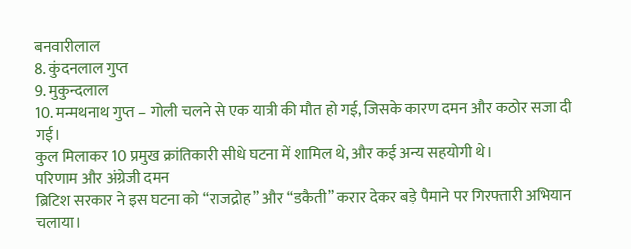बनवारीलाल
8. कुंदनलाल गुप्त
9. मुकुन्दलाल
10. मन्मथनाथ गुप्त – गोली चलने से एक यात्री की मौत हो गई, जिसके कारण दमन और कठोर सजा दी गई।
कुल मिलाकर 10 प्रमुख क्रांतिकारी सीधे घटना में शामिल थे, और कई अन्य सहयोगी थे।
परिणाम और अंग्रेजी दमन
ब्रिटिश सरकार ने इस घटना को “राजद्रोह” और “डकैती” करार देकर बड़े पैमाने पर गिरफ्तारी अभियान चलाया।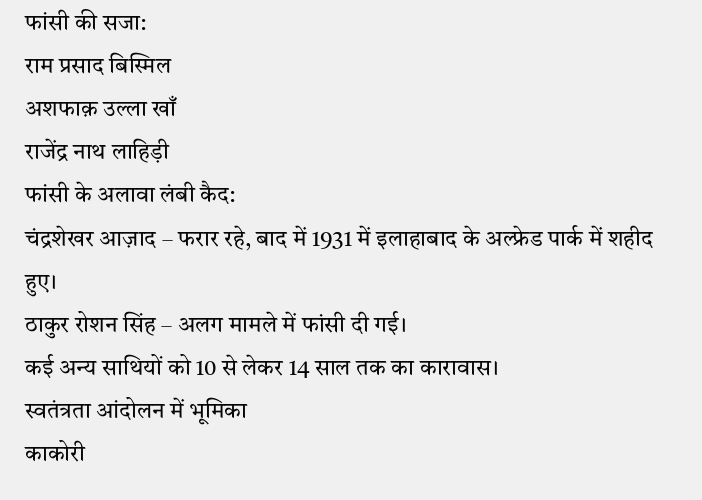फांसी की सजा:
राम प्रसाद बिस्मिल
अशफाक़ उल्ला खाँ
राजेंद्र नाथ लाहिड़ी
फांसी के अलावा लंबी कैद:
चंद्रशेखर आज़ाद – फरार रहे, बाद में 1931 में इलाहाबाद के अल्फ्रेड पार्क में शहीद हुए।
ठाकुर रोशन सिंह – अलग मामले में फांसी दी गई।
कई अन्य साथियों को 10 से लेकर 14 साल तक का कारावास।
स्वतंत्रता आंदोलन में भूमिका
काकोरी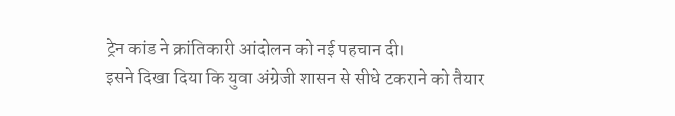ट्रेन कांड ने क्रांतिकारी आंदोलन को नई पहचान दी।
इसने दिखा दिया कि युवा अंग्रेजी शासन से सीधे टकराने को तैयार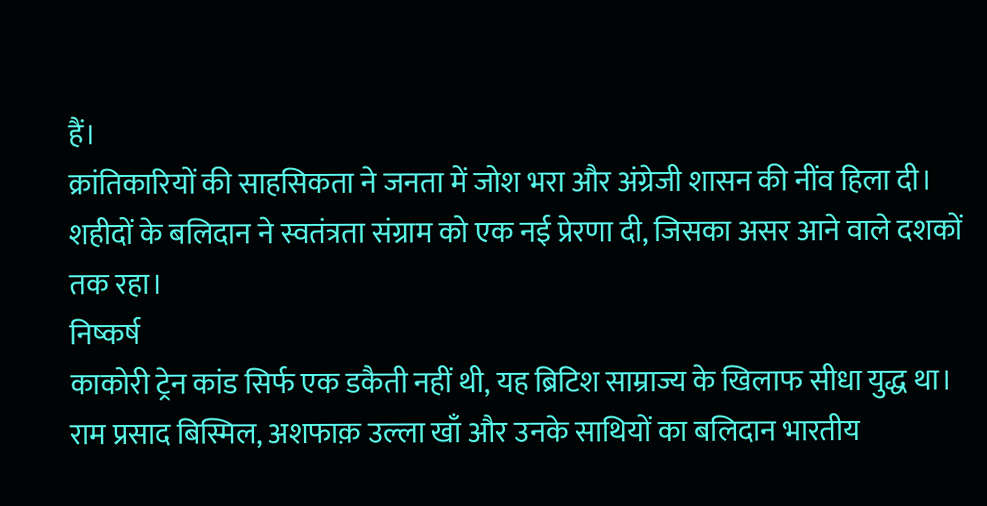हैं।
क्रांतिकारियों की साहसिकता ने जनता में जोश भरा और अंग्रेजी शासन की नींव हिला दी।
शहीदों के बलिदान ने स्वतंत्रता संग्राम को एक नई प्रेरणा दी, जिसका असर आने वाले दशकों तक रहा।
निष्कर्ष
काकोरी ट्रेन कांड सिर्फ एक डकैती नहीं थी, यह ब्रिटिश साम्राज्य के खिलाफ सीधा युद्ध था।
राम प्रसाद बिस्मिल, अशफाक़ उल्ला खाँ और उनके साथियों का बलिदान भारतीय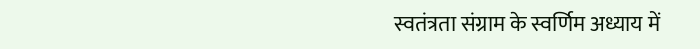स्वतंत्रता संग्राम के स्वर्णिम अध्याय में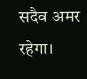सदैव अमर रहेगा।